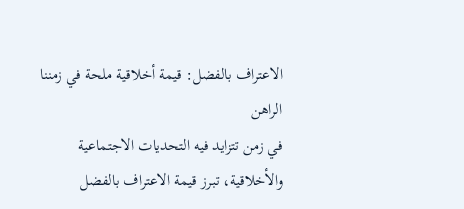الاعتراف بالفضل: قيمة أخلاقية ملحة في زمننا الراهن
في زمن تتزايد فيه التحديات الاجتماعية والأخلاقية، تبرز قيمة الاعتراف بالفضل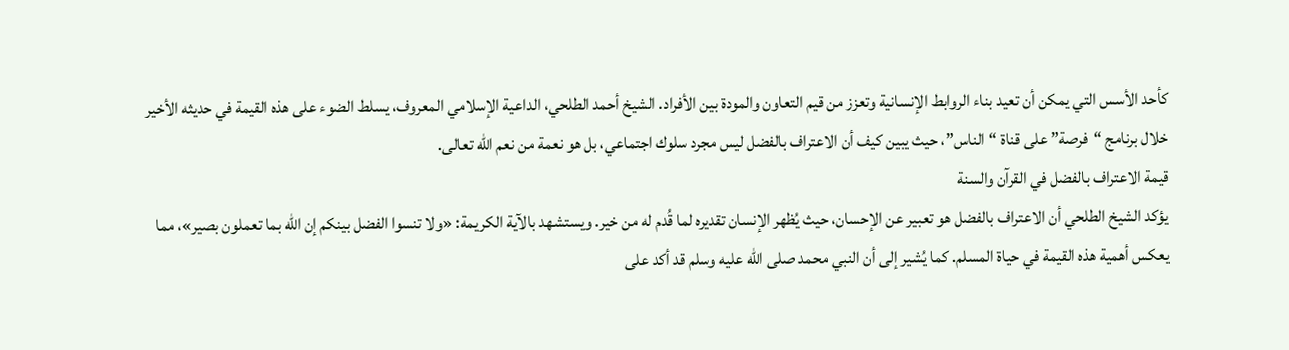كأحد الأسس التي يمكن أن تعيد بناء الروابط الإنسانية وتعزز من قيم التعاون والمودة بين الأفراد. الشيخ أحمد الطلحي، الداعية الإسلامي المعروف، يسلط الضوء على هذه القيمة في حديثه الأخير خلال برنامج “فرصة” على قناة “الناس”، حيث يبين كيف أن الاعتراف بالفضل ليس مجرد سلوك اجتماعي، بل هو نعمة من نعم الله تعالى.
قيمة الاعتراف بالفضل في القرآن والسنة
يؤكد الشيخ الطلحي أن الاعتراف بالفضل هو تعبير عن الإحسان، حيث يُظهر الإنسان تقديره لما قُدم له من خير. ويستشهد بالآية الكريمة: «ولا تنسوا الفضل بينكم إن الله بما تعملون بصير»، مما يعكس أهمية هذه القيمة في حياة المسلم. كما يُشير إلى أن النبي محمد صلى الله عليه وسلم قد أكد على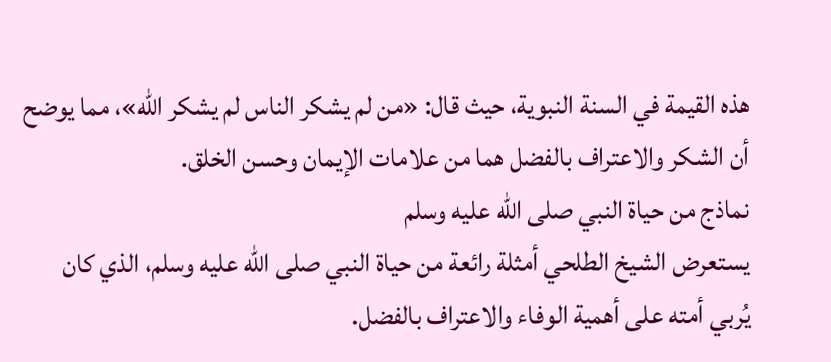هذه القيمة في السنة النبوية، حيث قال: «من لم يشكر الناس لم يشكر الله»، مما يوضح أن الشكر والاعتراف بالفضل هما من علامات الإيمان وحسن الخلق.
نماذج من حياة النبي صلى الله عليه وسلم
يستعرض الشيخ الطلحي أمثلة رائعة من حياة النبي صلى الله عليه وسلم، الذي كان يُربي أمته على أهمية الوفاء والاعتراف بالفضل.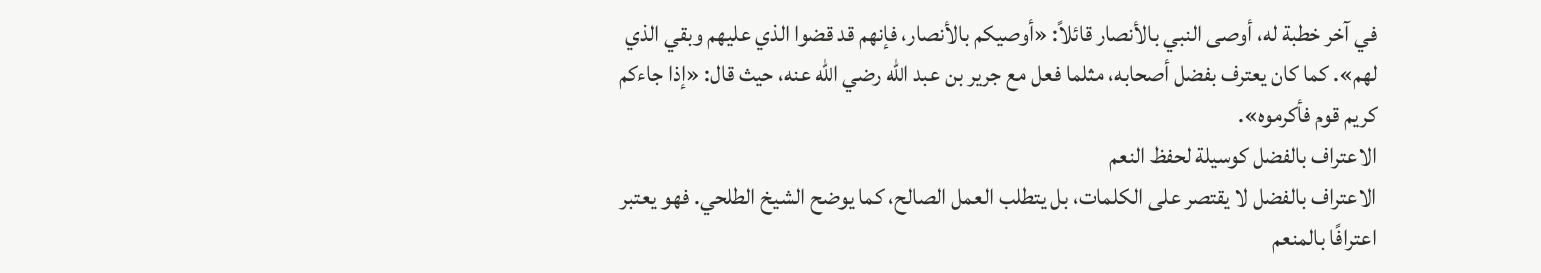في آخر خطبة له، أوصى النبي بالأنصار قائلاً: «أوصيكم بالأنصار، فإنهم قد قضوا الذي عليهم وبقي الذي لهم». كما كان يعترف بفضل أصحابه، مثلما فعل مع جرير بن عبد الله رضي الله عنه، حيث قال: «إذا جاءكم كريم قوم فأكرموه».
الاعتراف بالفضل كوسيلة لحفظ النعم
الاعتراف بالفضل لا يقتصر على الكلمات، بل يتطلب العمل الصالح، كما يوضح الشيخ الطلحي. فهو يعتبر اعترافًا بالمنعم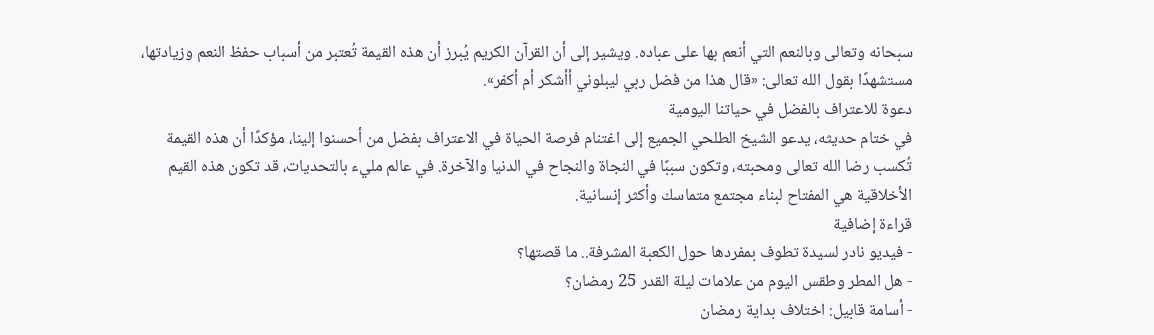سبحانه وتعالى وبالنعم التي أنعم بها على عباده. ويشير إلى أن القرآن الكريم يُبرز أن هذه القيمة تُعتبر من أسباب حفظ النعم وزيادتها، مستشهدًا بقول الله تعالى: «قال هذا من فضل ربي ليبلوني أأشكر أم أكفر».
دعوة للاعتراف بالفضل في حياتنا اليومية
في ختام حديثه، يدعو الشيخ الطلحي الجميع إلى اغتنام فرصة الحياة في الاعتراف بفضل من أحسنوا إلينا، مؤكدًا أن هذه القيمة تُكسب رضا الله تعالى ومحبته، وتكون سببًا في النجاة والنجاح في الدنيا والآخرة. في عالم مليء بالتحديات، قد تكون هذه القيم الأخلاقية هي المفتاح لبناء مجتمع متماسك وأكثر إنسانية.
قراءة إضافية
- فيديو نادر لسيدة تطوف بمفردها حول الكعبة المشرفة.. ما قصتها؟
- هل المطر وطقس اليوم من علامات ليلة القدر 25 رمضان؟
- أسامة قابيل: اختلاف بداية رمضان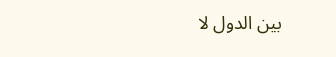بين الدول لا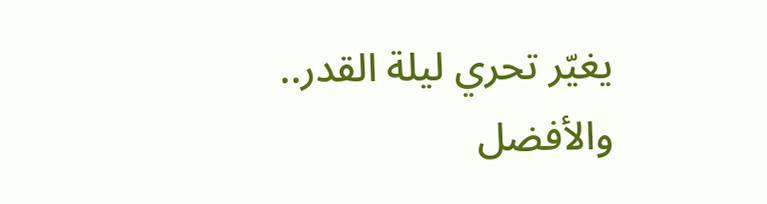يغيّر تحري ليلة القدر.. والأفضل